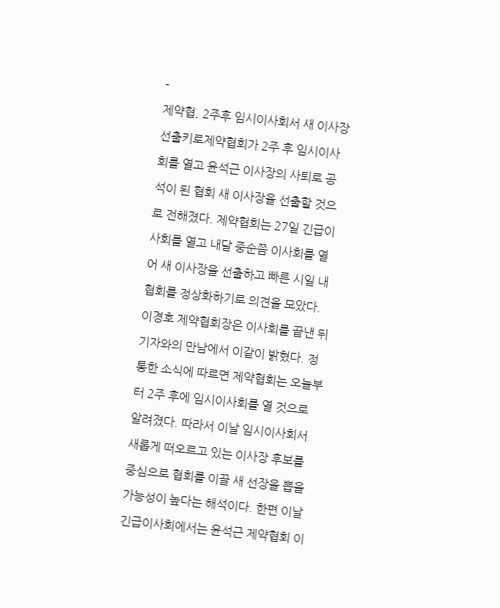-
제약협, 2주후 임시이사회서 새 이사장 선출키로제약협회가 2주 후 임시이사회를 열고 윤석근 이사장의 사퇴로 공석이 된 협회 새 이사장을 선출할 것으로 전해졌다. 제약협회는 27일 긴급이사회를 열고 내달 중순쯤 이사회를 열어 새 이사장을 선출하고 빠른 시일 내 협회를 정상화하기로 의견을 모았다. 이경호 제약협회장은 이사회를 끝낸 뒤 기자와의 만남에서 이같이 밝혔다. 정통한 소식에 따르면 제약협회는 오늘부터 2주 후에 임시이사회를 열 것으로 알려졌다. 따라서 이날 임시이사회서 새롭게 떠오르고 있는 이사장 후보를 중심으로 협회를 이끌 새 선장을 뽑을 가능성이 높다는 해석이다. 한편 이날 긴급이사회에서는 윤석근 제약협회 이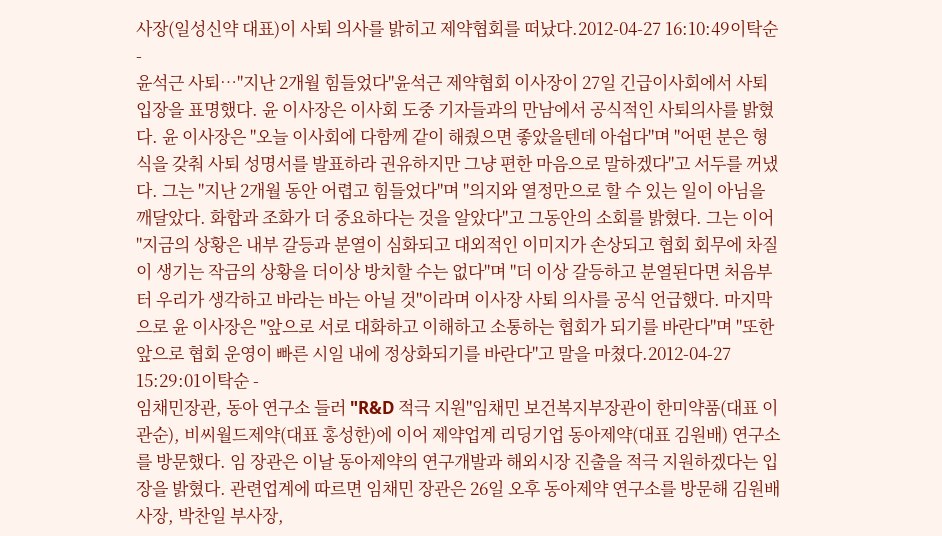사장(일성신약 대표)이 사퇴 의사를 밝히고 제약협회를 떠났다.2012-04-27 16:10:49이탁순
-
윤석근 사퇴…"지난 2개월 힘들었다"윤석근 제약협회 이사장이 27일 긴급이사회에서 사퇴 입장을 표명했다. 윤 이사장은 이사회 도중 기자들과의 만남에서 공식적인 사퇴의사를 밝혔다. 윤 이사장은 "오늘 이사회에 다함께 같이 해줬으면 좋았을텐데 아쉽다"며 "어떤 분은 형식을 갖춰 사퇴 성명서를 발표하라 권유하지만 그냥 편한 마음으로 말하겠다"고 서두를 꺼냈다. 그는 "지난 2개월 동안 어렵고 힘들었다"며 "의지와 열정만으로 할 수 있는 일이 아님을 깨달았다. 화합과 조화가 더 중요하다는 것을 알았다"고 그동안의 소회를 밝혔다. 그는 이어 "지금의 상황은 내부 갈등과 분열이 심화되고 대외적인 이미지가 손상되고 협회 회무에 차질이 생기는 작금의 상황을 더이상 방치할 수는 없다"며 "더 이상 갈등하고 분열된다면 처음부터 우리가 생각하고 바라는 바는 아닐 것"이라며 이사장 사퇴 의사를 공식 언급했다. 마지막으로 윤 이사장은 "앞으로 서로 대화하고 이해하고 소통하는 협회가 되기를 바란다"며 "또한 앞으로 협회 운영이 빠른 시일 내에 정상화되기를 바란다"고 말을 마쳤다.2012-04-27 15:29:01이탁순 -
임채민장관, 동아 연구소 들러 "R&D 적극 지원"임채민 보건복지부장관이 한미약품(대표 이관순), 비씨월드제약(대표 홍성한)에 이어 제약업계 리딩기업 동아제약(대표 김원배) 연구소를 방문했다. 임 장관은 이날 동아제약의 연구개발과 해외시장 진출을 적극 지원하겠다는 입장을 밝혔다. 관련업계에 따르면 임채민 장관은 26일 오후 동아제약 연구소를 방문해 김원배 사장, 박찬일 부사장,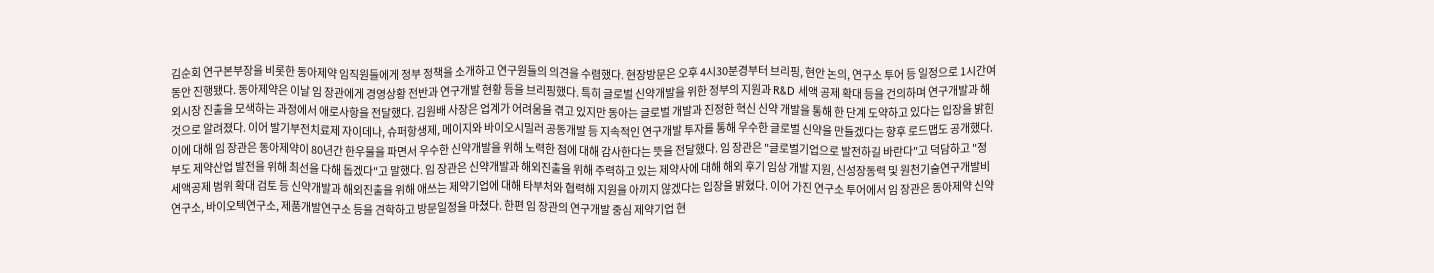김순회 연구본부장을 비롯한 동아제약 임직원들에게 정부 정책을 소개하고 연구원들의 의견을 수렴했다. 현장방문은 오후 4시30분경부터 브리핑, 현안 논의, 연구소 투어 등 일정으로 1시간여 동안 진행됐다. 동아제약은 이날 임 장관에게 경영상황 전반과 연구개발 현황 등을 브리핑했다. 특히 글로벌 신약개발을 위한 정부의 지원과 R&D 세액 공제 확대 등을 건의하며 연구개발과 해외시장 진출을 모색하는 과정에서 애로사항을 전달했다. 김원배 사장은 업계가 어려움을 겪고 있지만 동아는 글로벌 개발과 진정한 혁신 신약 개발을 통해 한 단계 도약하고 있다는 입장을 밝힌 것으로 알려졌다. 이어 발기부전치료제 자이데나, 슈퍼항생제, 메이지와 바이오시밀러 공동개발 등 지속적인 연구개발 투자를 통해 우수한 글로벌 신약을 만들겠다는 향후 로드맵도 공개했다. 이에 대해 임 장관은 동아제약이 80년간 한우물을 파면서 우수한 신약개발을 위해 노력한 점에 대해 감사한다는 뜻을 전달했다. 임 장관은 "글로벌기업으로 발전하길 바란다"고 덕담하고 "정부도 제약산업 발전을 위해 최선을 다해 돕겠다"고 말했다. 임 장관은 신약개발과 해외진출을 위해 주력하고 있는 제약사에 대해 해외 후기 임상 개발 지원, 신성장동력 및 원천기술연구개발비 세액공제 범위 확대 검토 등 신약개발과 해외진출을 위해 애쓰는 제약기업에 대해 타부처와 협력해 지원을 아끼지 않겠다는 입장을 밝혔다. 이어 가진 연구소 투어에서 임 장관은 동아제약 신약연구소, 바이오텍연구소, 제품개발연구소 등을 견학하고 방문일정을 마쳤다. 한편 임 장관의 연구개발 중심 제약기업 현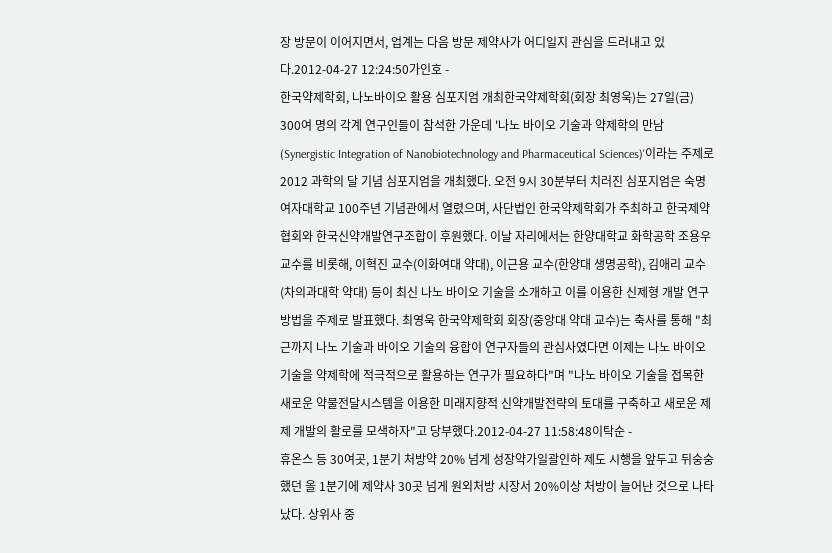장 방문이 이어지면서, 업계는 다음 방문 제약사가 어디일지 관심을 드러내고 있다.2012-04-27 12:24:50가인호 -
한국약제학회, 나노바이오 활용 심포지엄 개최한국약제학회(회장 최영욱)는 27일(금) 300여 명의 각계 연구인들이 참석한 가운데 '나노 바이오 기술과 약제학의 만남(Synergistic Integration of Nanobiotechnology and Pharmaceutical Sciences)'이라는 주제로 2012 과학의 달 기념 심포지엄을 개최했다. 오전 9시 30분부터 치러진 심포지엄은 숙명여자대학교 100주년 기념관에서 열렸으며, 사단법인 한국약제학회가 주최하고 한국제약협회와 한국신약개발연구조합이 후원했다. 이날 자리에서는 한양대학교 화학공학 조용우 교수를 비롯해, 이혁진 교수(이화여대 약대), 이근용 교수(한양대 생명공학), 김애리 교수(차의과대학 약대) 등이 최신 나노 바이오 기술을 소개하고 이를 이용한 신제형 개발 연구방법을 주제로 발표했다. 최영욱 한국약제학회 회장(중앙대 약대 교수)는 축사를 통해 "최근까지 나노 기술과 바이오 기술의 융합이 연구자들의 관심사였다면 이제는 나노 바이오 기술을 약제학에 적극적으로 활용하는 연구가 필요하다"며 "나노 바이오 기술을 접목한 새로운 약물전달시스템을 이용한 미래지향적 신약개발전략의 토대를 구축하고 새로운 제제 개발의 활로를 모색하자"고 당부했다.2012-04-27 11:58:48이탁순 -
휴온스 등 30여곳, 1분기 처방약 20% 넘게 성장약가일괄인하 제도 시행을 앞두고 뒤숭숭했던 올 1분기에 제약사 30곳 넘게 원외처방 시장서 20%이상 처방이 늘어난 것으로 나타났다. 상위사 중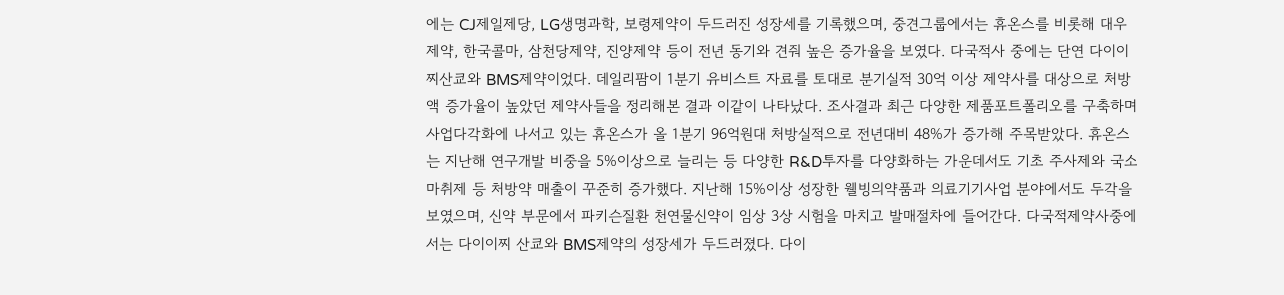에는 CJ제일제당, LG생명과학, 보령제약이 두드러진 성장세를 기록했으며, 중견그룹에서는 휴온스를 비롯해 대우제약, 한국콜마, 삼천당제약, 진양제약 등이 전년 동기와 견줘 높은 증가율을 보였다. 다국적사 중에는 단연 다이이찌산쿄와 BMS제약이었다. 데일리팜이 1분기 유비스트 자료를 토대로 분기실적 30억 이상 제약사를 대상으로 처방액 증가율이 높았던 제약사들을 정리해본 결과 이같이 나타났다. 조사결과 최근 다양한 제품포트폴리오를 구축하며 사업다각화에 나서고 있는 휴온스가 올 1분기 96억원대 처방실적으로 전년대비 48%가 증가해 주목받았다. 휴온스는 지난해 연구개발 비중을 5%이상으로 늘리는 등 다양한 R&D투자를 다양화하는 가운데서도 기초 주사제와 국소마취제 등 처방약 매출이 꾸준히 증가했다. 지난해 15%이상 성장한 웰빙의약품과 의료기기사업 분야에서도 두각을 보였으며, 신약 부문에서 파키슨질환 천연물신약이 임상 3상 시험을 마치고 발매절차에 들어간다. 다국적제약사중에서는 다이이찌 산쿄와 BMS제약의 성장세가 두드러졌다. 다이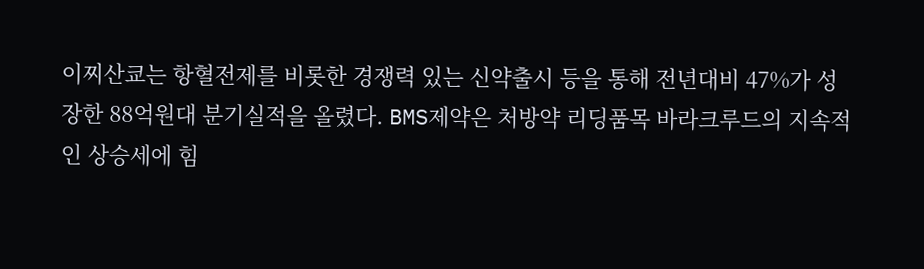이찌산쿄는 항혈전제를 비롯한 경쟁력 있는 신약출시 등을 통해 전년대비 47%가 성장한 88억원대 분기실적을 올렸다. BMS제약은 처방약 리딩품목 바라크루드의 지속적인 상승세에 힘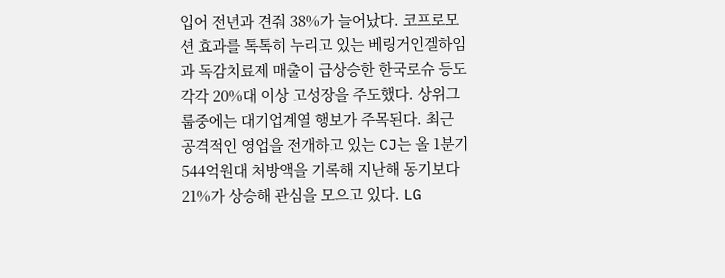입어 전년과 견줘 38%가 늘어났다. 코프로모션 효과를 톡톡히 누리고 있는 베링거인겔하임과 독감치료제 매출이 급상승한 한국로슈 등도 각각 20%대 이상 고성장을 주도했다. 상위그룹중에는 대기업계열 행보가 주목된다. 최근 공격적인 영업을 전개하고 있는 CJ는 올 1분기 544억원대 처방액을 기록해 지난해 동기보다 21%가 상승해 관심을 모으고 있다. LG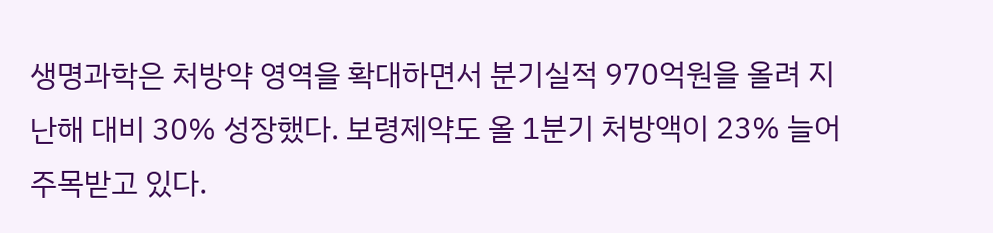생명과학은 처방약 영역을 확대하면서 분기실적 970억원을 올려 지난해 대비 30% 성장했다. 보령제약도 올 1분기 처방액이 23% 늘어 주목받고 있다.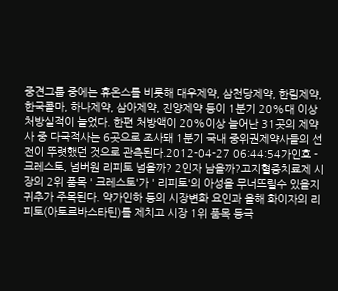중견그룹 중에는 휴온스를 비롯해 대우제약, 삼천당제약, 한림제약, 한국콜마, 하나제약, 삼아제약, 진양제약 등이 1분기 20%대 이상 처방실적이 늘었다. 한편 처방액이 20%이상 늘어난 31곳의 제약사 중 다국적사는 6곳으로 조사돼 1분기 국내 중위권제약사들의 선전이 뚜렷했던 것으로 관측된다.2012-04-27 06:44:54가인호 -
크레스토, 넘버원 리피토 넘을까? 2인자 남을까?고지혈증치료제 시장의 2위 품목 ' 크레스토'가 ' 리피토'의 아성을 무너뜨릴수 있을지 귀추가 주목된다. 약가인하 등의 시장변화 요인과 올해 화이자의 리피토(아토르바스타틴)를 제치고 시장 1위 품목 등극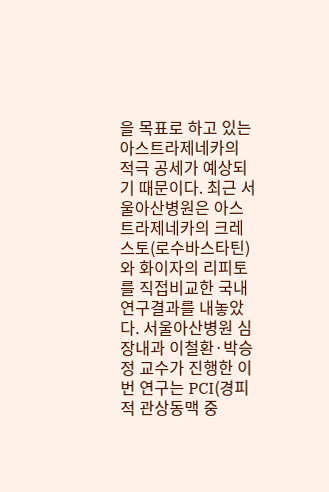을 목표로 하고 있는 아스트라제네카의 적극 공세가 예상되기 때문이다. 최근 서울아산병원은 아스트라제네카의 크레스토(로수바스타틴)와 화이자의 리피토를 직접비교한 국내 연구결과를 내놓았다. 서울아산병원 심장내과 이철환·박승정 교수가 진행한 이번 연구는 PCI(경피적 관상동맥 중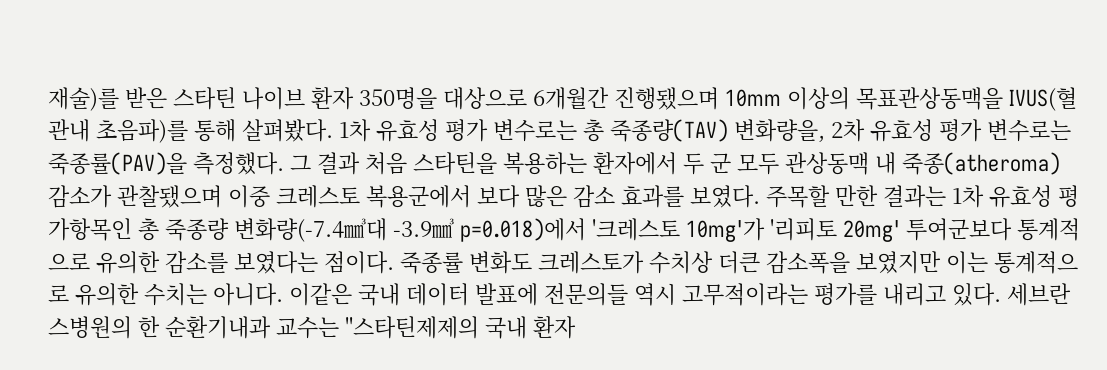재술)를 받은 스타틴 나이브 환자 350명을 대상으로 6개월간 진행됐으며 10mm 이상의 목표관상동맥을 IVUS(혈관내 초음파)를 통해 살펴봤다. 1차 유효성 평가 변수로는 총 죽종량(TAV) 변화량을, 2차 유효성 평가 변수로는 죽종률(PAV)을 측정했다. 그 결과 처음 스타틴을 복용하는 환자에서 두 군 모두 관상동맥 내 죽종(atheroma) 감소가 관찰됐으며 이중 크레스토 복용군에서 보다 많은 감소 효과를 보였다. 주목할 만한 결과는 1차 유효성 평가항목인 총 죽종량 변화량(-7.4㎣대 -3.9㎣ p=0.018)에서 '크레스토 10mg'가 '리피토 20mg' 투여군보다 통계적으로 유의한 감소를 보였다는 점이다. 죽종률 변화도 크레스토가 수치상 더큰 감소폭을 보였지만 이는 통계적으로 유의한 수치는 아니다. 이같은 국내 데이터 발표에 전문의들 역시 고무적이라는 평가를 내리고 있다. 세브란스병원의 한 순환기내과 교수는 "스타틴제제의 국내 환자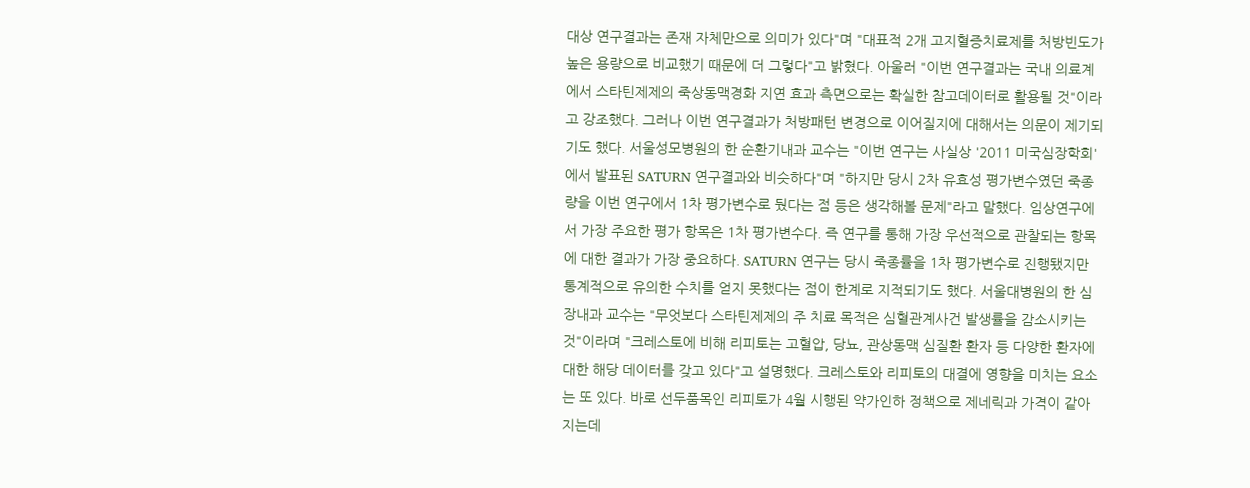대상 연구결과는 존재 자체만으로 의미가 있다"며 "대표적 2개 고지혈증치료제를 처방빈도가 높은 용량으로 비교했기 때문에 더 그렇다"고 밝혔다. 아울러 "이번 연구결과는 국내 의료계에서 스타틴제제의 죽상동맥경화 지연 효과 측면으로는 확실한 참고데이터로 활용될 것"이라고 강조했다. 그러나 이번 연구결과가 처방패턴 변경으로 이어질지에 대해서는 의문이 제기되기도 했다. 서울성모병원의 한 순환기내과 교수는 "이번 연구는 사실상 '2011 미국심장학회'에서 발표된 SATURN 연구결과와 비슷하다"며 "하지만 당시 2차 유효성 평가변수였던 죽종량을 이번 연구에서 1차 평가변수로 뒀다는 점 등은 생각해볼 문제"라고 말했다. 임상연구에서 가장 주요한 평가 항목은 1차 평가변수다. 즉 연구를 통해 가장 우선적으로 관찰되는 항목에 대한 결과가 가장 중요하다. SATURN 연구는 당시 죽종률을 1차 평가변수로 진행됐지만 통계적으로 유의한 수치를 얻지 못했다는 점이 한계로 지적되기도 했다. 서울대병원의 한 심장내과 교수는 "무엇보다 스타틴제제의 주 치료 목적은 심혈관계사건 발생률을 감소시키는 것"이라며 "크레스토에 비해 리피토는 고혈압, 당뇨, 관상동맥 심질환 환자 등 다양한 환자에 대한 해당 데이터를 갖고 있다"고 설명했다. 크레스토와 리피토의 대결에 영향을 미치는 요소는 또 있다. 바로 선두품목인 리피토가 4월 시행된 약가인하 정책으로 제네릭과 가격이 같아지는데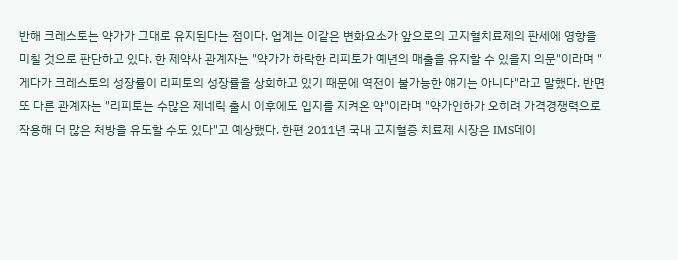반해 크레스토는 약가가 그대로 유지된다는 점이다. 업계는 이같은 변화요소가 앞으로의 고지혈치료제의 판세에 영향을 미칠 것으로 판단하고 있다. 한 제약사 관계자는 "약가가 하락한 리피토가 예년의 매출을 유지할 수 있을지 의문"이라며 "게다가 크레스토의 성장률이 리피토의 성장률을 상회하고 있기 때문에 역전이 불가능한 얘기는 아니다"라고 말했다. 반면 또 다른 관계자는 "리피토는 수많은 제네릭 출시 이후에도 입지를 지켜온 약"이라며 "약가인하가 오히려 가격경쟁력으로 작용해 더 많은 처방을 유도할 수도 있다"고 예상했다. 한편 2011년 국내 고지혈증 치료제 시장은 IMS데이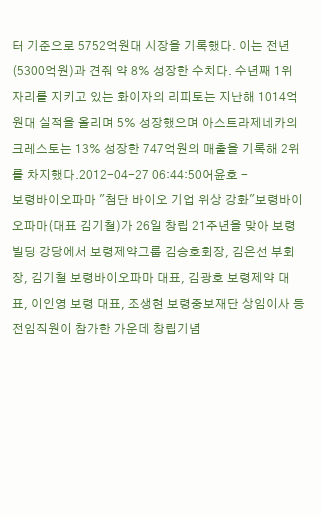터 기준으로 5752억원대 시장을 기록했다. 이는 전년(5300억원)과 견줘 약 8% 성장한 수치다. 수년째 1위 자리를 지키고 있는 화이자의 리피토는 지난해 1014억원대 실적을 올리며 5% 성장했으며 아스트라제네카의 크레스토는 13% 성장한 747억원의 매출을 기록해 2위를 차지했다.2012-04-27 06:44:50어윤호 -
보령바이오파마 "첨단 바이오 기업 위상 강화"보령바이오파마(대표 김기철)가 26일 창립 21주년을 맞아 보령빌딩 강당에서 보령제약그룹 김승호회장, 김은선 부회장, 김기철 보령바이오파마 대표, 김광호 보령제약 대표, 이인영 보령 대표, 조생현 보령중보재단 상임이사 등 전임직원이 참가한 가운데 창립기념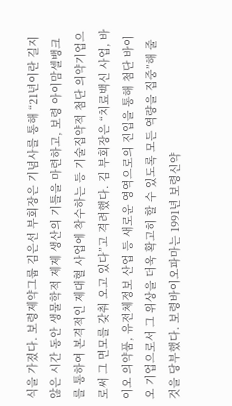식을 가졌다. 보령제약그룹 김은선 부회장은 기념사를 통해 “21년이란 길지 않은 시간 동안 생물학적 제제 생산의 기틀을 마련하고, 보령 아이맘셀뱅크를 통하여 본격적인 제대혈 사업에 착수하는 등 기술집약적 첨단 의약기업으로써 그 면모를 갖춰 오고 있다”고 격려했다. 김 부회장은 “치료백신 사업, 바이오 의약품, 유전체정보 산업 등 새로운 영역으로의 진입을 통해 첨단 바이오 기업으로서 그 위상을 더욱 확고히 할 수 있도록 모든 역량을 집중”해 줄 것을 당부했다. 보령바이오파마는 1991년 보령신약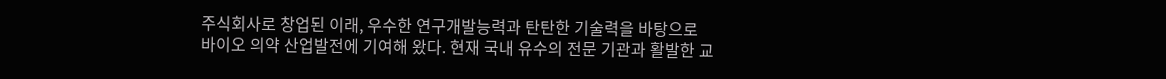주식회사로 창업된 이래, 우수한 연구개발능력과 탄탄한 기술력을 바탕으로 바이오 의약 산업발전에 기여해 왔다. 현재 국내 유수의 전문 기관과 활발한 교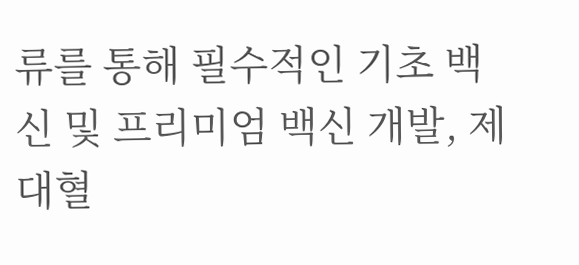류를 통해 필수적인 기초 백신 및 프리미엄 백신 개발, 제대혈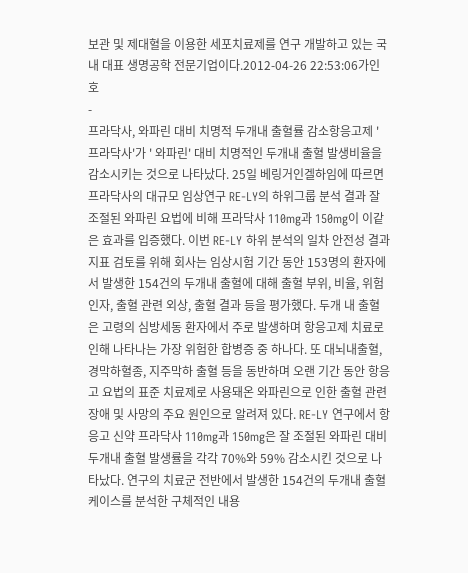보관 및 제대혈을 이용한 세포치료제를 연구 개발하고 있는 국내 대표 생명공학 전문기업이다.2012-04-26 22:53:06가인호
-
프라닥사, 와파린 대비 치명적 두개내 출혈률 감소항응고제 ' 프라닥사'가 ' 와파린' 대비 치명적인 두개내 출혈 발생비율을 감소시키는 것으로 나타났다. 25일 베링거인겔하임에 따르면 프라닥사의 대규모 임상연구 RE-LY의 하위그룹 분석 결과 잘 조절된 와파린 요법에 비해 프라닥사 110mg과 150mg이 이같은 효과를 입증했다. 이번 RE-LY 하위 분석의 일차 안전성 결과지표 검토를 위해 회사는 임상시험 기간 동안 153명의 환자에서 발생한 154건의 두개내 출혈에 대해 출혈 부위, 비율, 위험 인자, 출혈 관련 외상, 출혈 결과 등을 평가했다. 두개 내 출혈은 고령의 심방세동 환자에서 주로 발생하며 항응고제 치료로 인해 나타나는 가장 위험한 합병증 중 하나다. 또 대뇌내출혈, 경막하혈종, 지주막하 출혈 등을 동반하며 오랜 기간 동안 항응고 요법의 표준 치료제로 사용돼온 와파린으로 인한 출혈 관련 장애 및 사망의 주요 원인으로 알려져 있다. RE-LY 연구에서 항응고 신약 프라닥사 110mg과 150mg은 잘 조절된 와파린 대비 두개내 출혈 발생률을 각각 70%와 59% 감소시킨 것으로 나타났다. 연구의 치료군 전반에서 발생한 154건의 두개내 출혈 케이스를 분석한 구체적인 내용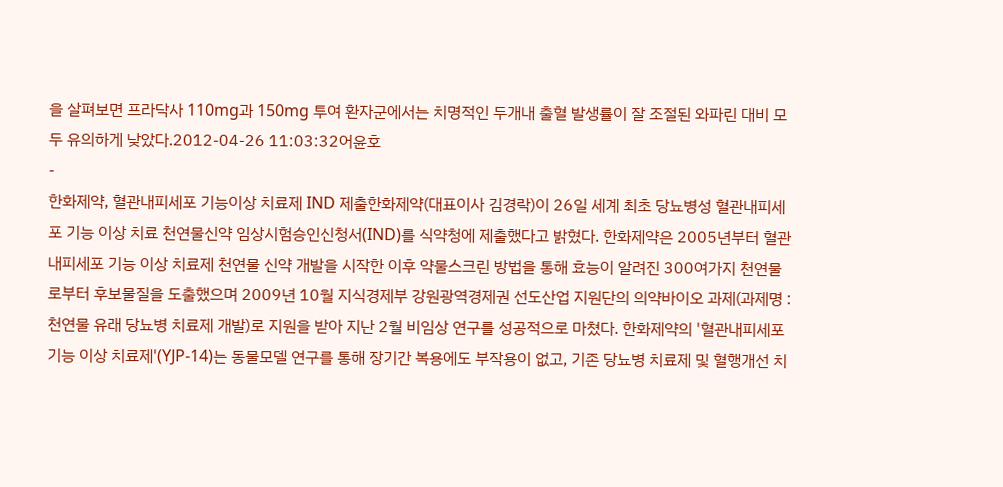을 살펴보면 프라닥사 110mg과 150mg 투여 환자군에서는 치명적인 두개내 출혈 발생률이 잘 조절된 와파린 대비 모두 유의하게 낮았다.2012-04-26 11:03:32어윤호
-
한화제약, 혈관내피세포 기능이상 치료제 IND 제출한화제약(대표이사 김경락)이 26일 세계 최초 당뇨병성 혈관내피세포 기능 이상 치료 천연물신약 임상시험승인신청서(IND)를 식약청에 제출했다고 밝혔다. 한화제약은 2005년부터 혈관내피세포 기능 이상 치료제 천연물 신약 개발을 시작한 이후 약물스크린 방법을 통해 효능이 알려진 300여가지 천연물로부터 후보물질을 도출했으며 2009년 10월 지식경제부 강원광역경제권 선도산업 지원단의 의약바이오 과제(과제명 : 천연물 유래 당뇨병 치료제 개발)로 지원을 받아 지난 2월 비임상 연구를 성공적으로 마쳤다. 한화제약의 '혈관내피세포 기능 이상 치료제'(YJP-14)는 동물모델 연구를 통해 장기간 복용에도 부작용이 없고, 기존 당뇨병 치료제 및 혈행개선 치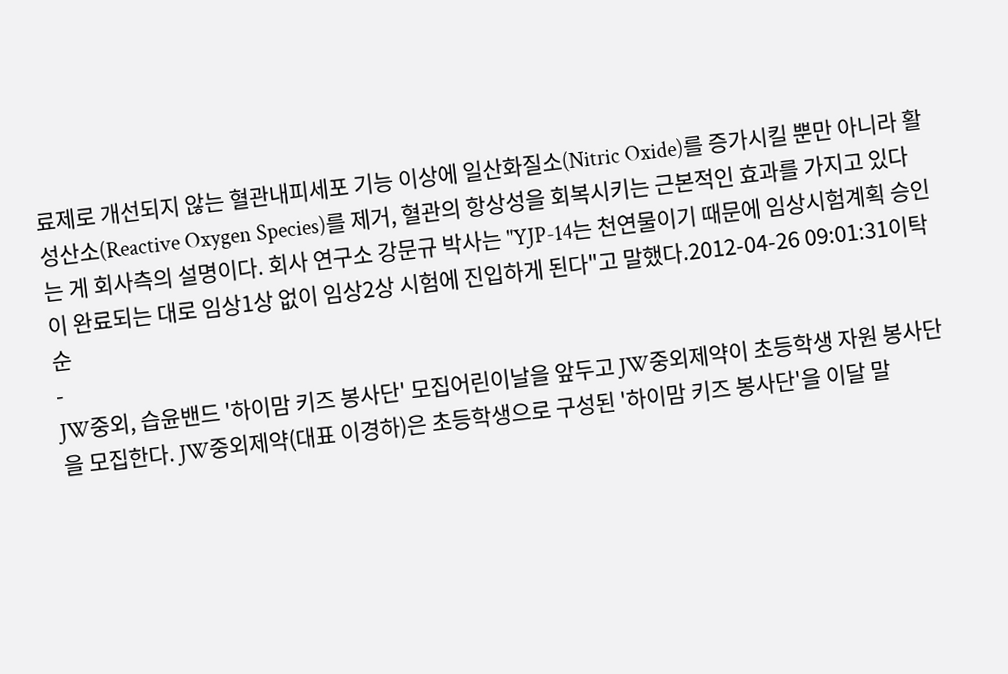료제로 개선되지 않는 혈관내피세포 기능 이상에 일산화질소(Nitric Oxide)를 증가시킬 뿐만 아니라 활성산소(Reactive Oxygen Species)를 제거, 혈관의 항상성을 회복시키는 근본적인 효과를 가지고 있다는 게 회사측의 설명이다. 회사 연구소 강문규 박사는 "YJP-14는 천연물이기 때문에 임상시험계획 승인이 완료되는 대로 임상1상 없이 임상2상 시험에 진입하게 된다"고 말했다.2012-04-26 09:01:31이탁순
-
JW중외, 습윤밴드 '하이맘 키즈 봉사단' 모집어린이날을 앞두고 JW중외제약이 초등학생 자원 봉사단을 모집한다. JW중외제약(대표 이경하)은 초등학생으로 구성된 '하이맘 키즈 봉사단'을 이달 말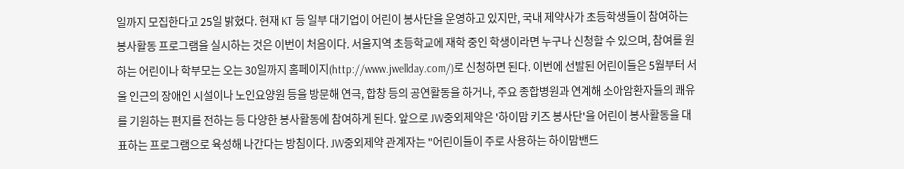일까지 모집한다고 25일 밝혔다. 현재 KT 등 일부 대기업이 어린이 봉사단을 운영하고 있지만, 국내 제약사가 초등학생들이 참여하는 봉사활동 프로그램을 실시하는 것은 이번이 처음이다. 서울지역 초등학교에 재학 중인 학생이라면 누구나 신청할 수 있으며, 참여를 원하는 어린이나 학부모는 오는 30일까지 홈페이지(http://www.jwellday.com/)로 신청하면 된다. 이번에 선발된 어린이들은 5월부터 서울 인근의 장애인 시설이나 노인요양원 등을 방문해 연극, 합창 등의 공연활동을 하거나, 주요 종합병원과 연계해 소아암환자들의 쾌유를 기원하는 편지를 전하는 등 다양한 봉사활동에 참여하게 된다. 앞으로 JW중외제약은 '하이맘 키즈 봉사단'을 어린이 봉사활동을 대표하는 프로그램으로 육성해 나간다는 방침이다. JW중외제약 관계자는 "어린이들이 주로 사용하는 하이맘밴드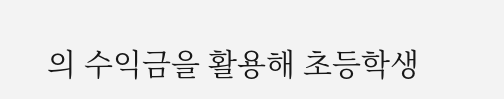의 수익금을 활용해 초등학생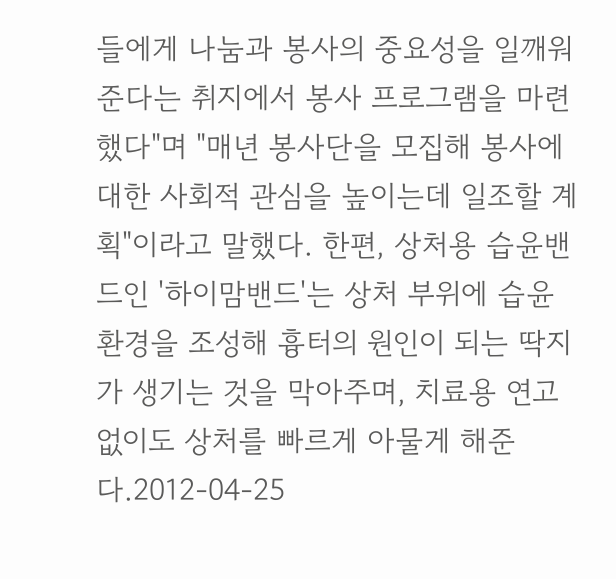들에게 나눔과 봉사의 중요성을 일깨워준다는 취지에서 봉사 프로그램을 마련했다"며 "매년 봉사단을 모집해 봉사에 대한 사회적 관심을 높이는데 일조할 계획"이라고 말했다. 한편, 상처용 습윤밴드인 '하이맘밴드'는 상처 부위에 습윤 환경을 조성해 흉터의 원인이 되는 딱지가 생기는 것을 막아주며, 치료용 연고 없이도 상처를 빠르게 아물게 해준다.2012-04-25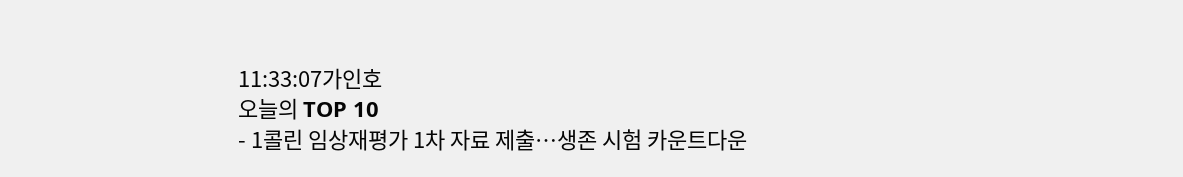11:33:07가인호
오늘의 TOP 10
- 1콜린 임상재평가 1차 자료 제출…생존 시험 카운트다운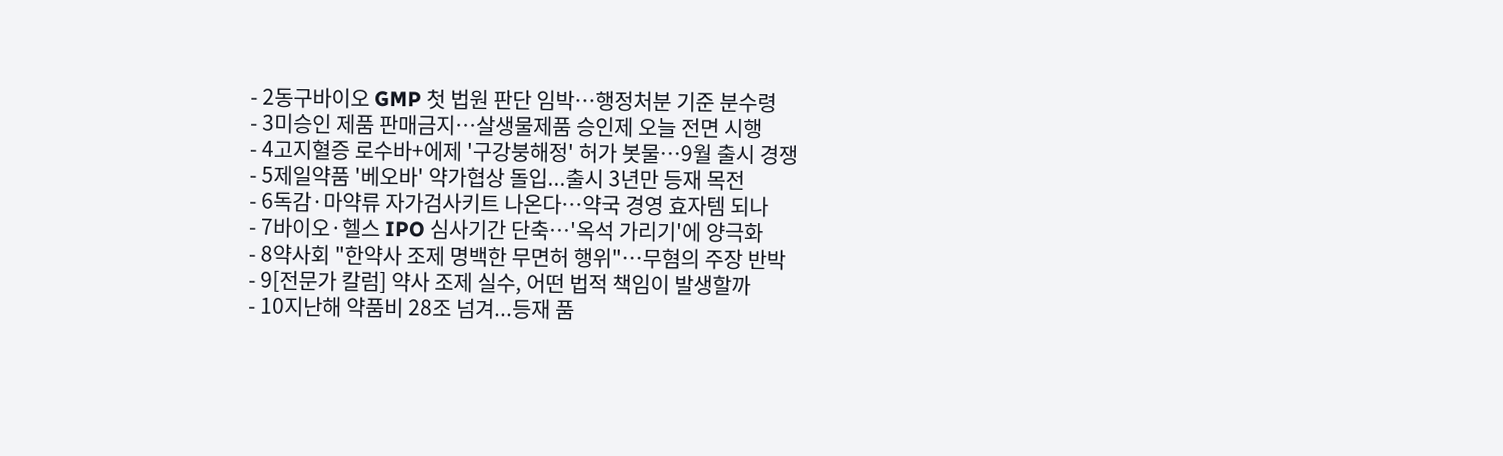- 2동구바이오 GMP 첫 법원 판단 임박…행정처분 기준 분수령
- 3미승인 제품 판매금지…살생물제품 승인제 오늘 전면 시행
- 4고지혈증 로수바+에제 '구강붕해정' 허가 봇물…9월 출시 경쟁
- 5제일약품 '베오바' 약가협상 돌입...출시 3년만 등재 목전
- 6독감·마약류 자가검사키트 나온다…약국 경영 효자템 되나
- 7바이오·헬스 IPO 심사기간 단축…'옥석 가리기'에 양극화
- 8약사회 "한약사 조제 명백한 무면허 행위"…무혐의 주장 반박
- 9[전문가 칼럼] 약사 조제 실수, 어떤 법적 책임이 발생할까
- 10지난해 약품비 28조 넘겨...등재 품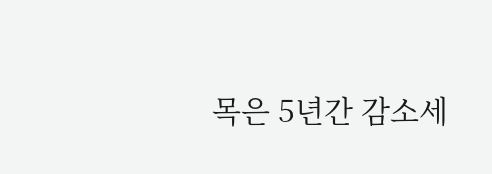목은 5년간 감소세